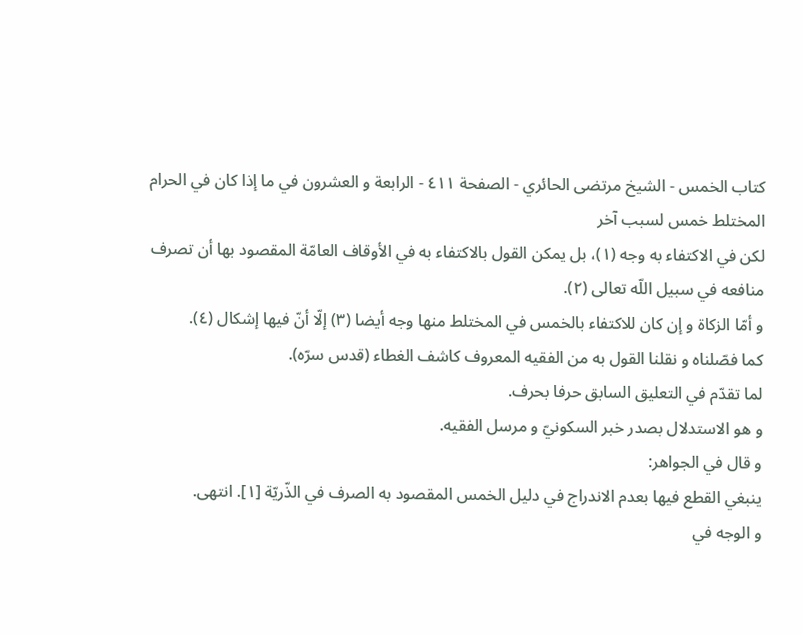كتاب الخمس - الشيخ مرتضى الحائري - الصفحة ٤١١ - الرابعة و العشرون في ما إذا كان في الحرام المختلط خمس لسبب آخر
لكن في الاكتفاء به وجه (١)، بل يمكن القول بالاكتفاء به في الأوقاف العامّة المقصود بها أن تصرف منافعه في سبيل اللّه تعالى (٢).
و أمّا الزكاة و إن كان للاكتفاء بالخمس في المختلط منها وجه أيضا (٣) إلّا أنّ فيها إشكال (٤).
كما فصّلناه و نقلنا القول به من الفقيه المعروف كاشف الغطاء (قدس سرّه).
لما تقدّم في التعليق السابق حرفا بحرف.
و هو الاستدلال بصدر خبر السكونيّ و مرسل الفقيه.
و قال في الجواهر:
ينبغي القطع فيها بعدم الاندراج في دليل الخمس المقصود به الصرف في الذّريّة [١]. انتهى.
و الوجه في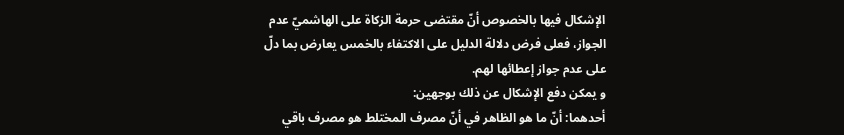الإشكال فيها بالخصوص أنّ مقتضى حرمة الزكاة على الهاشميّ عدم الجواز، فعلى فرض دلالة الدليل على الاكتفاء بالخمس يعارض بما دلّ على عدم جواز إعطائها لهم.
و يمكن دفع الإشكال عن ذلك بوجهين:
أحدهما: أنّ ما هو الظاهر في أنّ مصرف المختلط هو مصرف باقي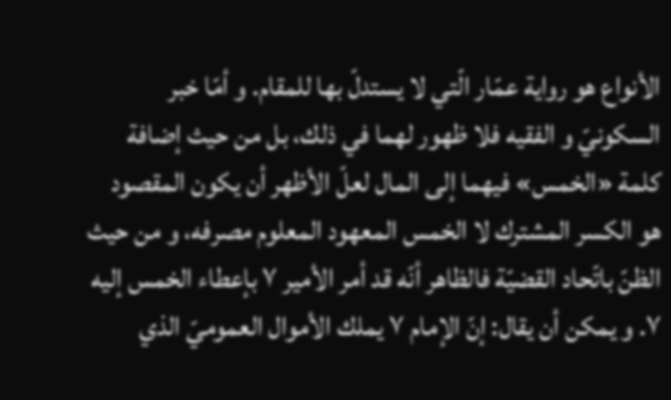الأنواع هو رواية عمّار الّتي لا يستدلّ بها للمقام. و أمّا خبر السكونيّ و الفقيه فلا ظهور لهما في ذلك، بل من حيث إضافة كلمة «الخمس» فيهما إلى المال لعلّ الأظهر أن يكون المقصود هو الكسر المشترك لا الخمس المعهود المعلوم مصرفه، و من حيث الظنّ باتّحاد القضيّة فالظاهر أنّه قد أمر الأمير ٧ بإعطاء الخمس إليه ٧. و يمكن أن يقال: إنّ الإمام ٧ يملك الأموال العموميّ الذي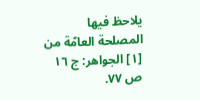يلاحظ فيها المصلحة العامّة من
[١] الجواهر: ج ١٦ ص ٧٧.